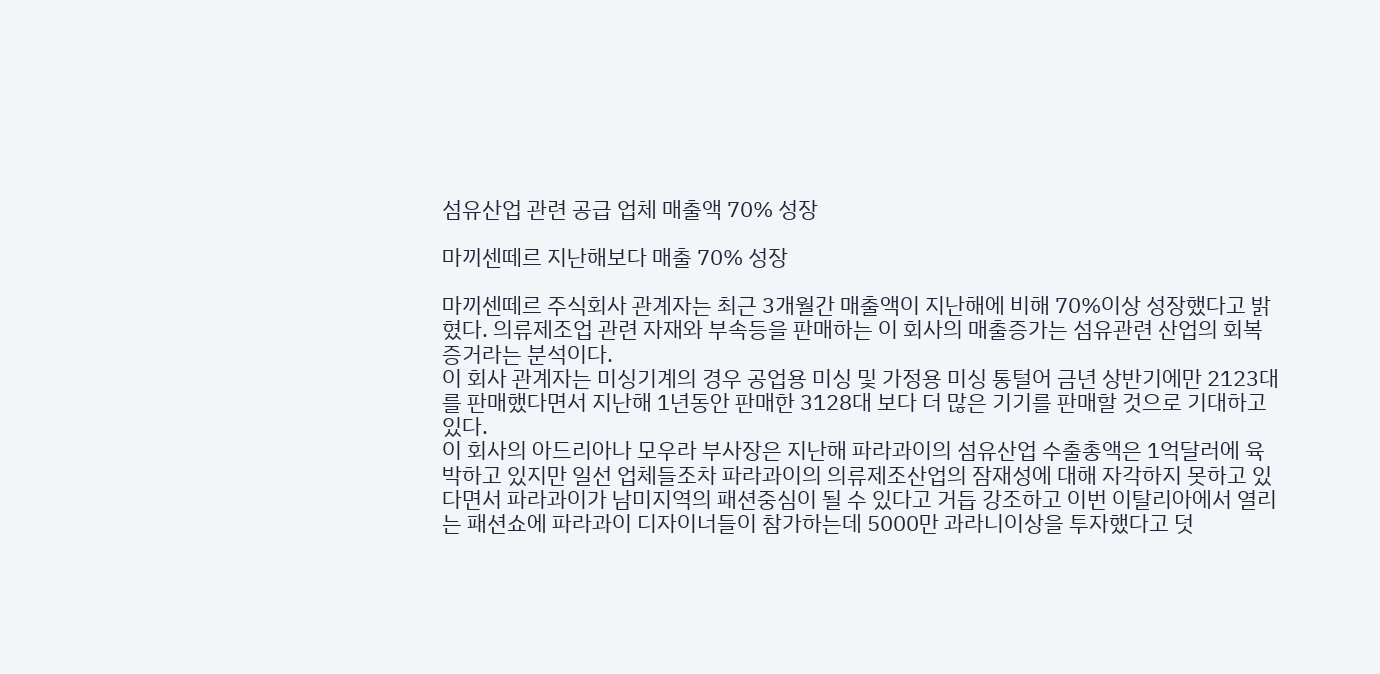섬유산업 관련 공급 업체 매출액 70% 성장

마끼센떼르 지난해보다 매출 70% 성장

마끼센떼르 주식회사 관계자는 최근 3개월간 매출액이 지난해에 비해 70%이상 성장했다고 밝혔다. 의류제조업 관련 자재와 부속등을 판매하는 이 회사의 매출증가는 섬유관련 산업의 회복 증거라는 분석이다.
이 회사 관계자는 미싱기계의 경우 공업용 미싱 및 가정용 미싱 통털어 금년 상반기에만 2123대를 판매했다면서 지난해 1년동안 판매한 3128대 보다 더 많은 기기를 판매할 것으로 기대하고 있다.
이 회사의 아드리아나 모우라 부사장은 지난해 파라과이의 섬유산업 수출총액은 1억달러에 육박하고 있지만 일선 업체들조차 파라과이의 의류제조산업의 잠재성에 대해 자각하지 못하고 있다면서 파라과이가 남미지역의 패션중심이 될 수 있다고 거듭 강조하고 이번 이탈리아에서 열리는 패션쇼에 파라과이 디자이너들이 참가하는데 5000만 과라니이상을 투자했다고 덧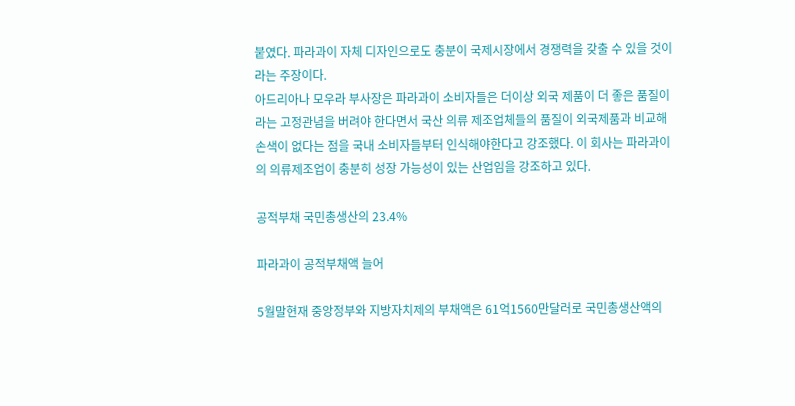붙였다. 파라과이 자체 디자인으로도 충분이 국제시장에서 경쟁력을 갖출 수 있을 것이라는 주장이다.
아드리아나 모우라 부사장은 파라과이 소비자들은 더이상 외국 제품이 더 좋은 품질이라는 고정관념을 버려야 한다면서 국산 의류 제조업체들의 품질이 외국제품과 비교해 손색이 없다는 점을 국내 소비자들부터 인식해야한다고 강조했다. 이 회사는 파라과이의 의류제조업이 충분히 성장 가능성이 있는 산업임을 강조하고 있다.

공적부채 국민총생산의 23.4%

파라과이 공적부채액 늘어

5월말현재 중앙정부와 지방자치제의 부채액은 61억1560만달러로 국민총생산액의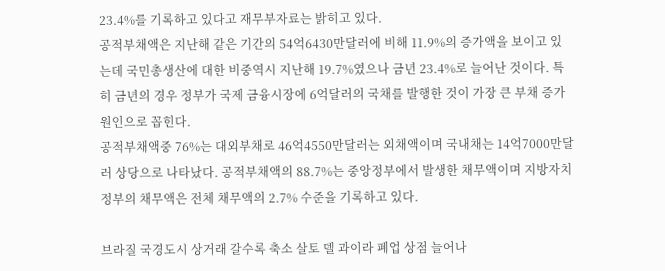23.4%를 기록하고 있다고 재무부자료는 밝히고 있다.
공적부채액은 지난해 같은 기간의 54억6430만달러에 비해 11.9%의 증가액을 보이고 있는데 국민총생산에 대한 비중역시 지난해 19.7%였으나 금년 23.4%로 늘어난 것이다. 특히 금년의 경우 정부가 국제 금융시장에 6억달러의 국채를 발행한 것이 가장 큰 부채 증가원인으로 꼽힌다.
공적부채액중 76%는 대외부채로 46억4550만달러는 외채액이며 국내채는 14억7000만달러 상당으로 나타났다. 공적부채액의 88.7%는 중앙정부에서 발생한 채무액이며 지방자치정부의 채무액은 전체 채무액의 2.7% 수준을 기록하고 있다.

브라질 국경도시 상거래 갈수록 축소 살토 델 과이라 폐업 상점 늘어나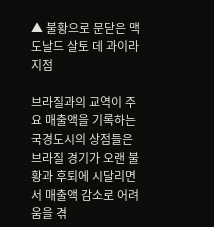▲ 불황으로 문닫은 맥도날드 살토 데 과이라 지점

브라질과의 교역이 주요 매출액을 기록하는 국경도시의 상점들은 브라질 경기가 오랜 불황과 후퇴에 시달리면서 매출액 감소로 어려움을 겪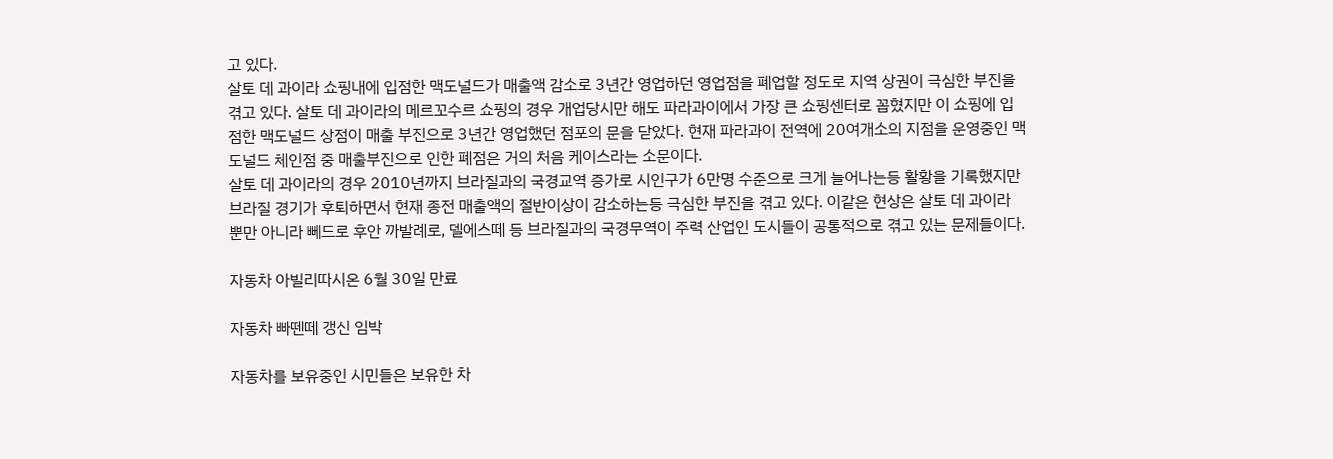고 있다.
살토 데 과이라 쇼핑내에 입점한 맥도널드가 매출액 감소로 3년간 영업하던 영업점을 폐업할 정도로 지역 상권이 극심한 부진을 겪고 있다. 살토 데 과이라의 메르꼬수르 쇼핑의 경우 개업당시만 해도 파라과이에서 가장 큰 쇼핑센터로 꼽혔지만 이 쇼핑에 입점한 맥도널드 상점이 매출 부진으로 3년간 영업했던 점포의 문을 닫았다. 현재 파라과이 전역에 20여개소의 지점을 운영중인 맥도널드 체인점 중 매출부진으로 인한 폐점은 거의 처음 케이스라는 소문이다.
살토 데 과이라의 경우 2010년까지 브라질과의 국경교역 증가로 시인구가 6만명 수준으로 크게 늘어나는등 활황을 기록했지만 브라질 경기가 후퇴하면서 현재 종전 매출액의 절반이상이 감소하는등 극심한 부진을 겪고 있다. 이같은 현상은 살토 데 과이라 뿐만 아니라 뻬드로 후안 까발례로, 델에스떼 등 브라질과의 국경무역이 주력 산업인 도시들이 공통적으로 겪고 있는 문제들이다.

자동차 아빌리따시온 6월 30일 만료

자동차 빠뗀떼 갱신 임박

자동차를 보유중인 시민들은 보유한 차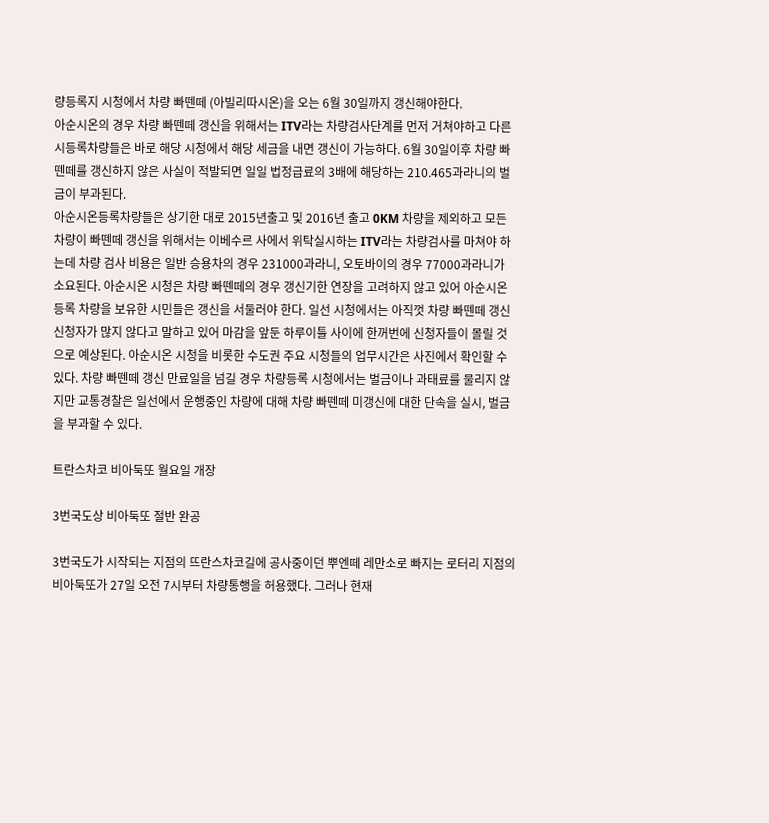량등록지 시청에서 차량 빠뗀떼 (아빌리따시온)을 오는 6월 30일까지 갱신해야한다.
아순시온의 경우 차량 빠뗀떼 갱신을 위해서는 ITV라는 차량검사단계를 먼저 거쳐야하고 다른 시등록차량들은 바로 해당 시청에서 해당 세금을 내면 갱신이 가능하다. 6월 30일이후 차량 빠뗀떼를 갱신하지 않은 사실이 적발되면 일일 법정급료의 3배에 해당하는 210.465과라니의 벌금이 부과된다.
아순시온등록차량들은 상기한 대로 2015년출고 및 2016년 출고 0KM 차량을 제외하고 모든 차량이 빠뗀떼 갱신을 위해서는 이베수르 사에서 위탁실시하는 ITV라는 차량검사를 마쳐야 하는데 차량 검사 비용은 일반 승용차의 경우 231000과라니, 오토바이의 경우 77000과라니가 소요된다. 아순시온 시청은 차량 빠뗀떼의 경우 갱신기한 연장을 고려하지 않고 있어 아순시온 등록 차량을 보유한 시민들은 갱신을 서둘러야 한다. 일선 시청에서는 아직껏 차량 빠뗀떼 갱신 신청자가 많지 않다고 말하고 있어 마감을 앞둔 하루이틀 사이에 한꺼번에 신청자들이 몰릴 것으로 예상된다. 아순시온 시청을 비롯한 수도권 주요 시청들의 업무시간은 사진에서 확인할 수 있다. 차량 빠뗀떼 갱신 만료일을 넘길 경우 차량등록 시청에서는 벌금이나 과태료를 물리지 않지만 교통경찰은 일선에서 운행중인 차량에 대해 차량 빠뗀떼 미갱신에 대한 단속을 실시, 벌금을 부과할 수 있다.

트란스차코 비아둑또 월요일 개장

3번국도상 비아둑또 절반 완공

3번국도가 시작되는 지점의 뜨란스차코길에 공사중이던 뿌엔떼 레만소로 빠지는 로터리 지점의 비아둑또가 27일 오전 7시부터 차량통행을 허용했다. 그러나 현재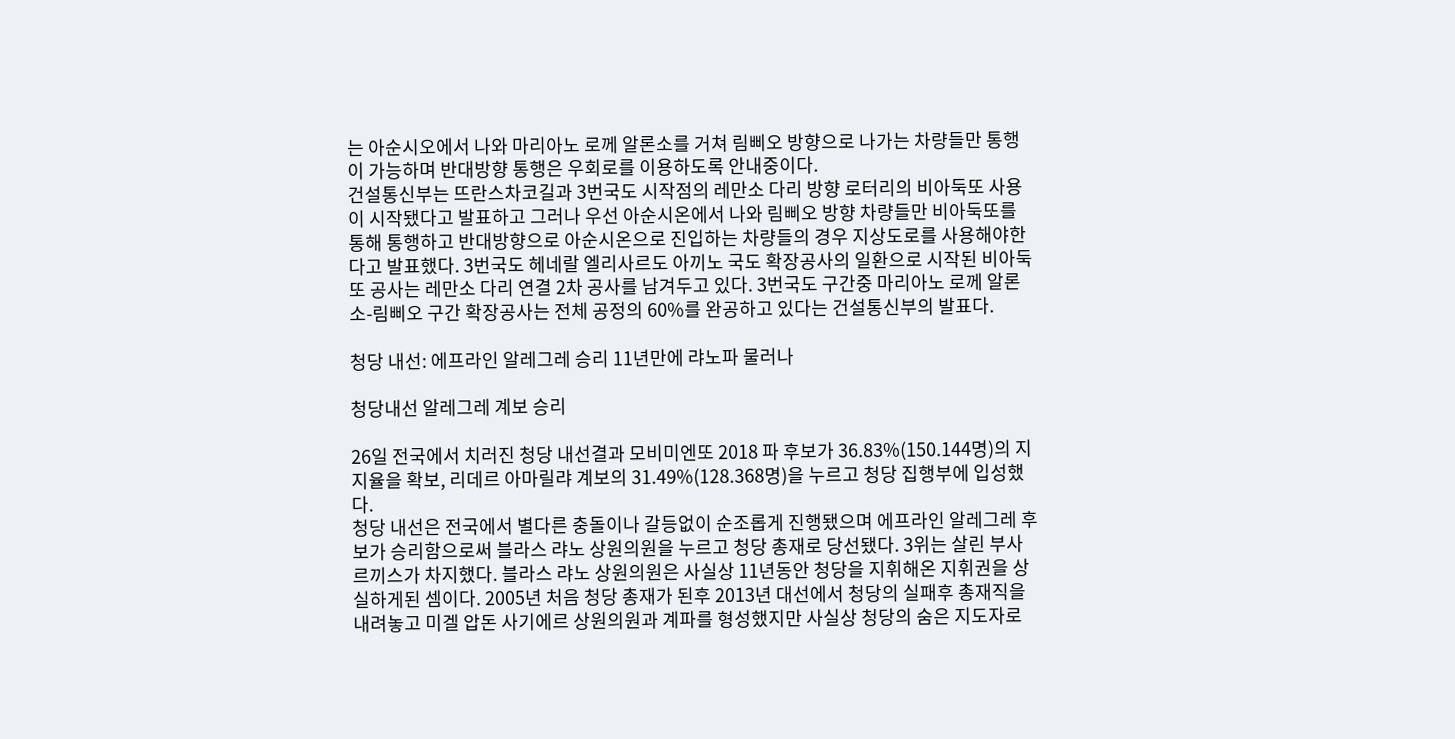는 아순시오에서 나와 마리아노 로께 알론소를 거쳐 림삐오 방향으로 나가는 차량들만 통행이 가능하며 반대방향 통행은 우회로를 이용하도록 안내중이다.
건설통신부는 뜨란스차코길과 3번국도 시작점의 레만소 다리 방향 로터리의 비아둑또 사용이 시작됐다고 발표하고 그러나 우선 아순시온에서 나와 림삐오 방향 차량들만 비아둑또를 통해 통행하고 반대방향으로 아순시온으로 진입하는 차량들의 경우 지상도로를 사용해야한다고 발표했다. 3번국도 헤네랄 엘리사르도 아끼노 국도 확장공사의 일환으로 시작된 비아둑또 공사는 레만소 다리 연결 2차 공사를 남겨두고 있다. 3번국도 구간중 마리아노 로께 알론소-림삐오 구간 확장공사는 전체 공정의 60%를 완공하고 있다는 건설통신부의 발표다.

청당 내선: 에프라인 알레그레 승리 11년만에 랴노파 물러나

청당내선 알레그레 계보 승리

26일 전국에서 치러진 청당 내선결과 모비미엔또 2018 파 후보가 36.83%(150.144명)의 지지율을 확보, 리데르 아마릴랴 계보의 31.49%(128.368명)을 누르고 청당 집행부에 입성했다.
청당 내선은 전국에서 별다른 충돌이나 갈등없이 순조롭게 진행됐으며 에프라인 알레그레 후보가 승리함으로써 블라스 랴노 상원의원을 누르고 청당 총재로 당선됐다. 3위는 살린 부사르끼스가 차지했다. 블라스 랴노 상원의원은 사실상 11년동안 청당을 지휘해온 지휘권을 상실하게된 셈이다. 2005년 처음 청당 총재가 된후 2013년 대선에서 청당의 실패후 총재직을 내려놓고 미겔 압돈 사기에르 상원의원과 계파를 형성했지만 사실상 청당의 숨은 지도자로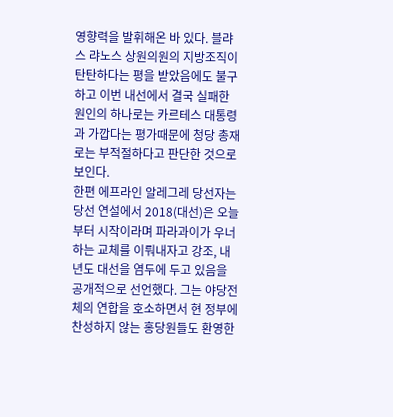영향력을 발휘해온 바 있다. 블랴스 랴노스 상원의원의 지방조직이 탄탄하다는 평을 받았음에도 불구하고 이번 내선에서 결국 실패한 원인의 하나로는 카르테스 대통령과 가깝다는 평가때문에 청당 총재로는 부적절하다고 판단한 것으로 보인다.
한편 에프라인 알레그레 당선자는 당선 연설에서 2018(대선)은 오늘부터 시작이라며 파라과이가 우너하는 교체를 이뤄내자고 강조, 내년도 대선을 염두에 두고 있음을 공개적으로 선언했다. 그는 야당전체의 연합을 호소하면서 현 정부에 찬성하지 않는 홍당원들도 환영한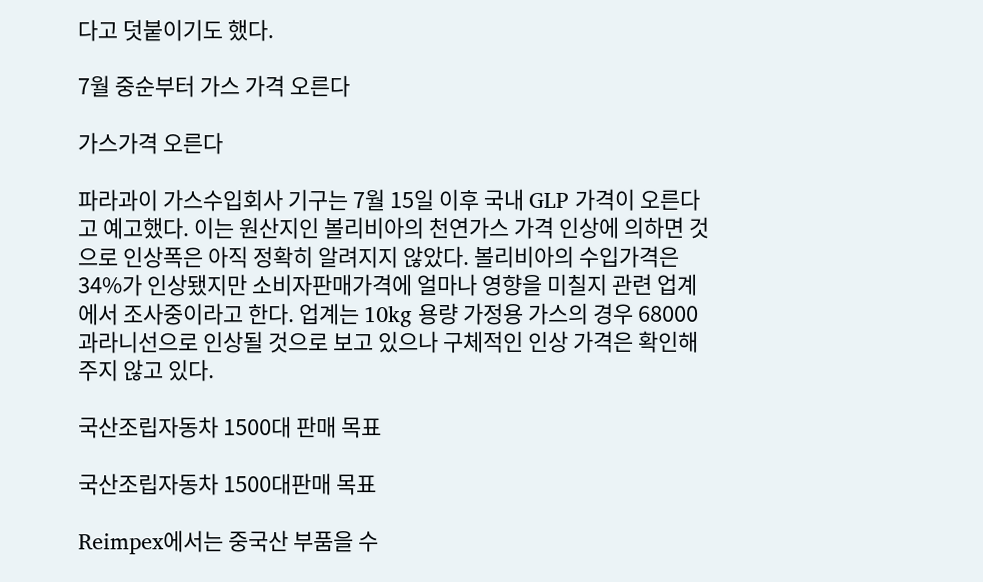다고 덧붙이기도 했다.

7월 중순부터 가스 가격 오른다

가스가격 오른다

파라과이 가스수입회사 기구는 7월 15일 이후 국내 GLP 가격이 오른다고 예고했다. 이는 원산지인 볼리비아의 천연가스 가격 인상에 의하면 것으로 인상폭은 아직 정확히 알려지지 않았다. 볼리비아의 수입가격은 34%가 인상됐지만 소비자판매가격에 얼마나 영향을 미칠지 관련 업계에서 조사중이라고 한다. 업계는 10kg 용량 가정용 가스의 경우 68000과라니선으로 인상될 것으로 보고 있으나 구체적인 인상 가격은 확인해주지 않고 있다.

국산조립자동차 1500대 판매 목표

국산조립자동차 1500대판매 목표

Reimpex에서는 중국산 부품을 수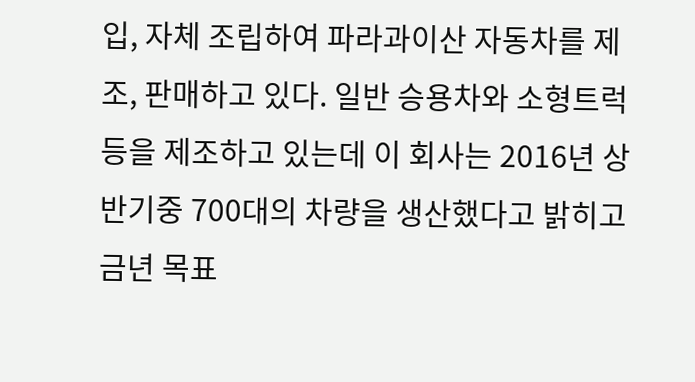입, 자체 조립하여 파라과이산 자동차를 제조, 판매하고 있다. 일반 승용차와 소형트럭등을 제조하고 있는데 이 회사는 2016년 상반기중 700대의 차량을 생산했다고 밝히고 금년 목표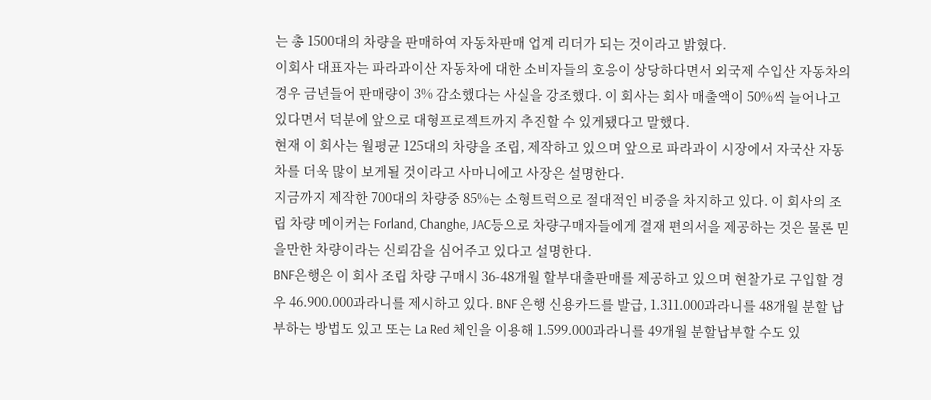는 총 1500대의 차량을 판매하여 자동차판매 업계 리더가 되는 것이라고 밝혔다.
이회사 대표자는 파라과이산 자동차에 대한 소비자들의 호응이 상당하다면서 외국제 수입산 자동차의 경우 금년들어 판매량이 3% 감소했다는 사실을 강조했다. 이 회사는 회사 매출액이 50%씩 늘어나고 있다면서 덕분에 앞으로 대형프로젝트까지 추진할 수 있게됐다고 말했다.
현재 이 회사는 월평균 125대의 차량을 조립, 제작하고 있으며 앞으로 파라과이 시장에서 자국산 자동차를 더욱 많이 보게될 것이라고 사마니에고 사장은 설명한다.
지금까지 제작한 700대의 차량중 85%는 소형트럭으로 절대적인 비중을 차지하고 있다. 이 회사의 조립 차량 메이커는 Forland, Changhe, JAC등으로 차량구매자들에게 결재 편의서을 제공하는 것은 물론 믿을만한 차량이라는 신뢰감을 심어주고 있다고 설명한다.
BNF은행은 이 회사 조립 차량 구매시 36-48개월 할부대출판매를 제공하고 있으며 현찰가로 구입할 경우 46.900.000과라니를 제시하고 있다. BNF 은행 신용카드를 발급, 1.311.000과라니를 48개월 분할 납부하는 방법도 있고 또는 La Red 체인을 이용해 1.599.000과라니를 49개월 분할납부할 수도 있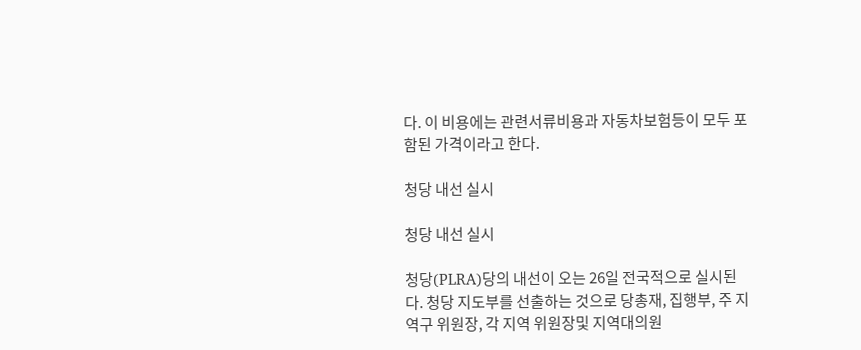다. 이 비용에는 관련서류비용과 자동차보험등이 모두 포함된 가격이라고 한다.

청당 내선 실시

청당 내선 실시

청당(PLRA)당의 내선이 오는 26일 전국적으로 실시된다. 청당 지도부를 선출하는 것으로 당총재, 집행부, 주 지역구 위원장, 각 지역 위원장및 지역대의원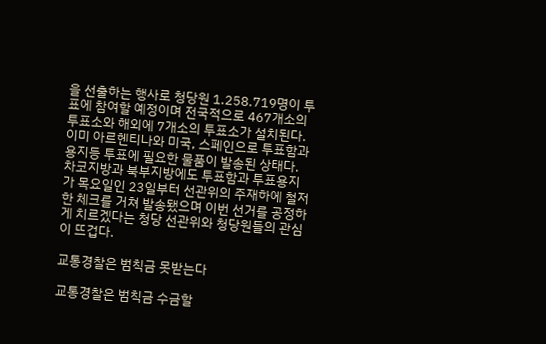을 선출하는 행사로 청당원 1.258.719명이 투표에 참여할 예정이며 전국적으로 467개소의 투표소와 해외에 7개소의 투표소가 설치된다. 이미 아르헨티나와 미국, 스페인으로 투표함과 용지등 투표에 필요한 물품이 발송된 상태다. 차코지방과 북부지방에도 투표함과 투표용지가 목요일인 23일부터 선관위의 주재하에 철저한 체크를 거쳐 발송됐으며 이번 선거를 공정하게 치르겠다는 청당 선관위와 청당원들의 관심이 뜨겁다.

교통경찰은 범칙금 못받는다

교통경찰은 범칙금 수금할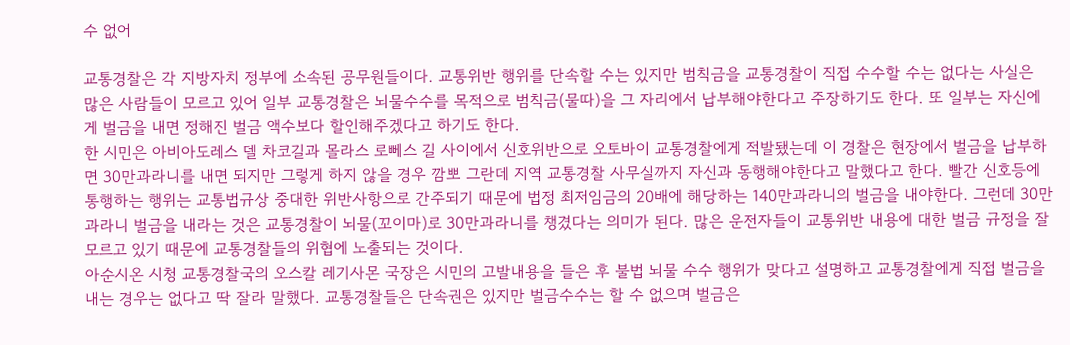수 없어

교통경찰은 각 지방자치 정부에 소속된 공무원들이다. 교통위반 행위를 단속할 수는 있지만 범칙금을 교통경찰이 직접 수수할 수는 없다는 사실은 많은 사람들이 모르고 있어 일부 교통경찰은 뇌물수수를 목적으로 범칙금(물따)을 그 자리에서 납부해야한다고 주장하기도 한다. 또 일부는 자신에게 벌금을 내면 정해진 벌금 액수보다 할인해주겠다고 하기도 한다.
한 시민은 아비아도레스 델 차코길과 몰라스 로뻬스 길 사이에서 신호위반으로 오토바이 교통경찰에게 적발됐는데 이 경찰은 현장에서 벌금을 납부하면 30만과라니를 내면 되지만 그렇게 하지 않을 경우 깜뽀 그란데 지역 교통경찰 사무실까지 자신과 동행해야한다고 말했다고 한다. 빨간 신호등에 통행하는 행위는 교통법규상 중대한 위반사항으로 간주되기 때문에 법정 최저임금의 20배에 해당하는 140만과라니의 벌금을 내야한다. 그런데 30만과라니 벌금을 내라는 것은 교통경찰이 뇌물(꼬이마)로 30만과라니를 챙겼다는 의미가 된다. 많은 운전자들이 교통위반 내용에 대한 벌금 규정을 잘 모르고 있기 때문에 교통경찰들의 위협에 노출되는 것이다.
아순시온 시청 교통경찰국의 오스칼 레기사몬 국장은 시민의 고발내용을 들은 후 불법 뇌물 수수 행위가 맞다고 설명하고 교통경찰에게 직접 벌금을 내는 경우는 없다고 딱 잘라 말했다. 교통경찰들은 단속권은 있지만 벌금수수는 할 수 없으며 벌금은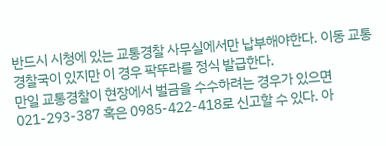반드시 시청에 있는 교통경찰 사무실에서만 납부해야한다. 이동 교통경찰국이 있지만 이 경우 팍뚜라를 정식 발급한다.
만일 교통경찰이 현장에서 벌금을 수수하려는 경우가 있으면 021-293-387 혹은 0985-422-418로 신고할 수 있다. 아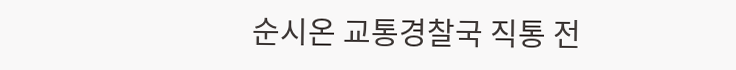순시온 교통경찰국 직통 전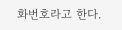화번호라고 한다.